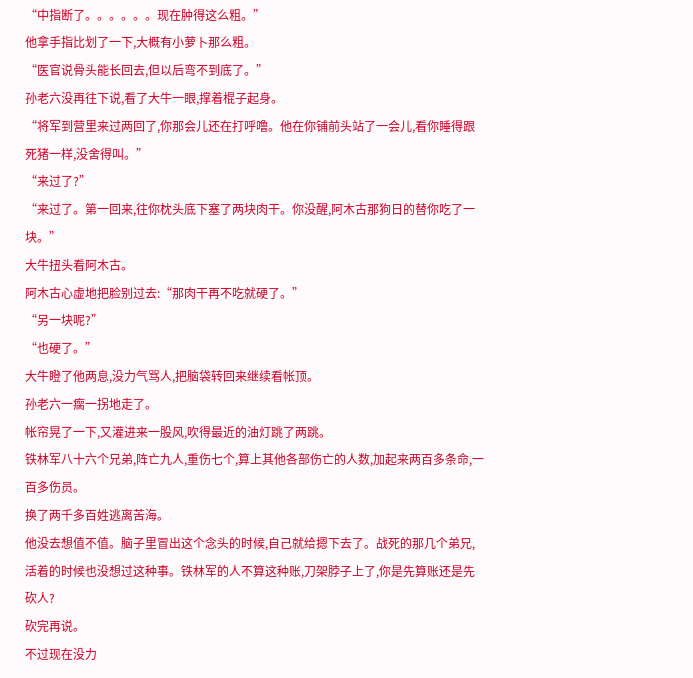“中指断了。。。。。。现在肿得这么粗。”
他拿手指比划了一下,大概有小萝卜那么粗。
“医官说骨头能长回去,但以后弯不到底了。”
孙老六没再往下说,看了大牛一眼,撑着棍子起身。
“将军到营里来过两回了,你那会儿还在打呼噜。他在你铺前头站了一会儿,看你睡得跟死猪一样,没舍得叫。”
“来过了?”
“来过了。第一回来,往你枕头底下塞了两块肉干。你没醒,阿木古那狗日的替你吃了一块。”
大牛扭头看阿木古。
阿木古心虚地把脸别过去:“那肉干再不吃就硬了。”
“另一块呢?”
“也硬了。”
大牛瞪了他两息,没力气骂人,把脑袋转回来继续看帐顶。
孙老六一瘸一拐地走了。
帐帘晃了一下,又灌进来一股风,吹得最近的油灯跳了两跳。
铁林军八十六个兄弟,阵亡九人,重伤七个,算上其他各部伤亡的人数,加起来两百多条命,一百多伤员。
换了两千多百姓逃离苦海。
他没去想值不值。脑子里冒出这个念头的时候,自己就给摁下去了。战死的那几个弟兄,活着的时候也没想过这种事。铁林军的人不算这种账,刀架脖子上了,你是先算账还是先砍人?
砍完再说。
不过现在没力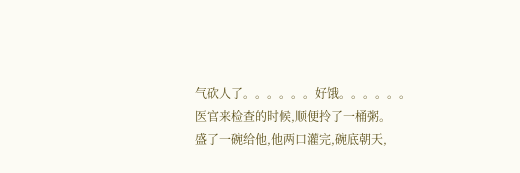气砍人了。。。。。。好饿。。。。。。
医官来检查的时候,顺便拎了一桶粥。
盛了一碗给他,他两口灌完,碗底朝天,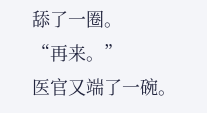舔了一圈。
“再来。”
医官又端了一碗。